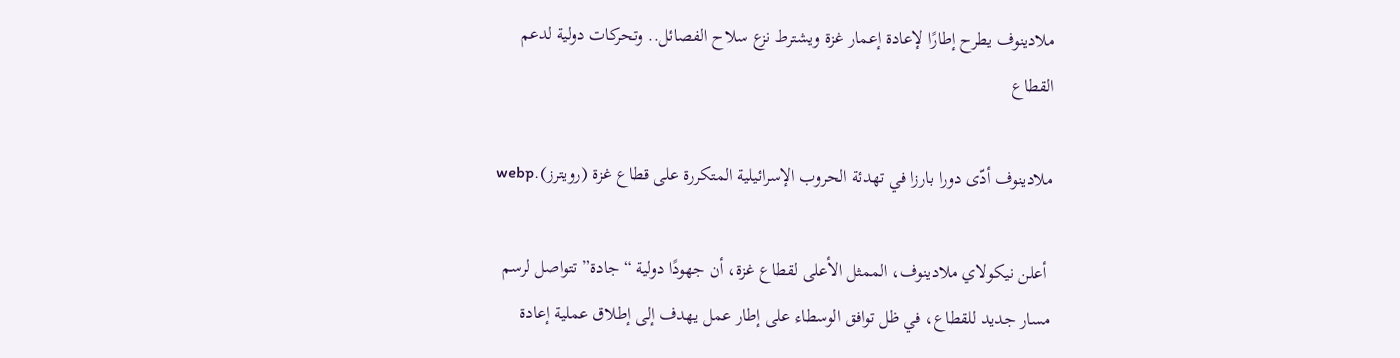ملادينوف يطرح إطارًا لإعادة إعمار غزة ويشترط نزع سلاح الفصائل.. وتحركات دولية لدعم القطاع

ملادينوف أدّى دورا بارزا في تهدئة الحروب الإسرائيلية المتكررة على قطاع غزة (رويترز).webp

 أعلن نيكولاي ملادينوف، الممثل الأعلى لقطاع غزة، أن جهودًا دولية “جادة” تتواصل لرسم مسار جديد للقطاع، في ظل توافق الوسطاء على إطار عمل يهدف إلى إطلاق عملية إعادة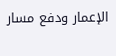الإعمار ودفع مسار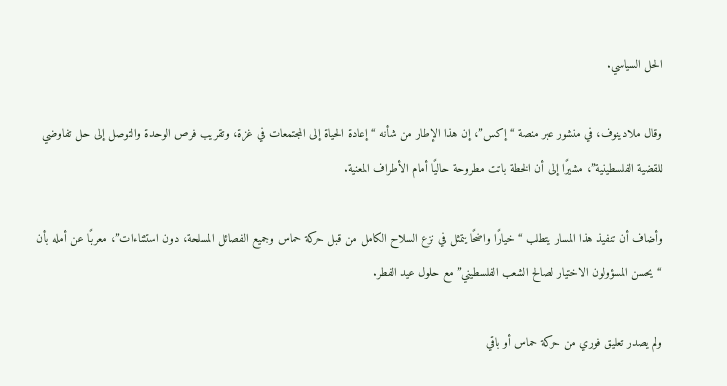الحل السياسي.

وقال ملادينوف، في منشور عبر منصة “إكس”، إن هذا الإطار من شأنه “إعادة الحياة إلى المجتمعات في غزة، وتقريب فرص الوحدة والتوصل إلى حل تفاوضي للقضية الفلسطينية”، مشيرًا إلى أن الخطة باتت مطروحة حاليًا أمام الأطراف المعنية.

وأضاف أن تنفيذ هذا المسار يتطلب “خيارًا واضحًا يتمثل في نزع السلاح الكامل من قبل حركة حماس وجميع الفصائل المسلحة، دون استثناءات”، معربًا عن أمله بأن “يحسن المسؤولون الاختيار لصالح الشعب الفلسطيني” مع حلول عيد الفطر.

ولم يصدر تعليق فوري من حركة حماس أو باقي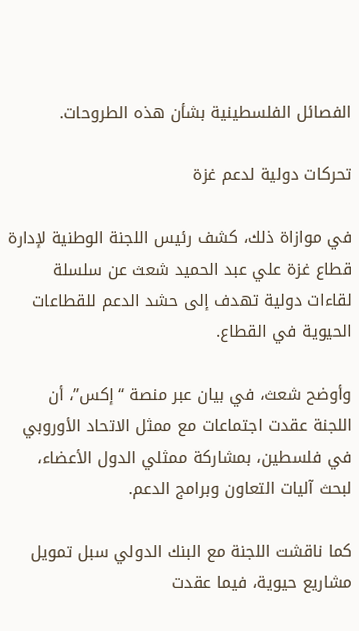الفصائل الفلسطينية بشأن هذه الطروحات.

تحركات دولية لدعم غزة

في موازاة ذلك، كشف رئيس اللجنة الوطنية لإدارة قطاع غزة علي عبد الحميد شعث عن سلسلة لقاءات دولية تهدف إلى حشد الدعم للقطاعات الحيوية في القطاع.

وأوضح شعث، في بيان عبر منصة “إكس”، أن اللجنة عقدت اجتماعات مع ممثل الاتحاد الأوروبي في فلسطين، بمشاركة ممثلي الدول الأعضاء، لبحث آليات التعاون وبرامج الدعم.

كما ناقشت اللجنة مع البنك الدولي سبل تمويل مشاريع حيوية، فيما عقدت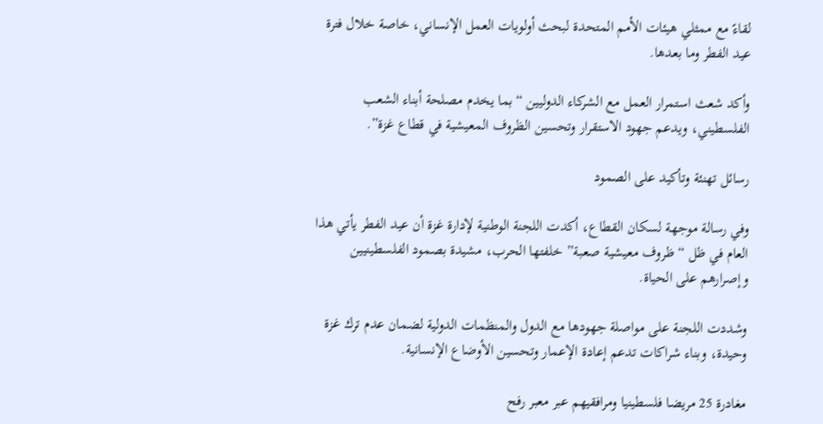لقاءً مع ممثلي هيئات الأمم المتحدة لبحث أولويات العمل الإنساني، خاصة خلال فترة عيد الفطر وما بعدها.

وأكد شعث استمرار العمل مع الشركاء الدوليين “بما يخدم مصلحة أبناء الشعب الفلسطيني، ويدعم جهود الاستقرار وتحسين الظروف المعيشية في قطاع غزة”.

رسائل تهنئة وتأكيد على الصمود

وفي رسالة موجهة لسكان القطاع، أكدت اللجنة الوطنية لإدارة غزة أن عيد الفطر يأتي هذا العام في ظل “ظروف معيشية صعبة” خلفتها الحرب، مشيدة بصمود الفلسطينيين وإصرارهم على الحياة.

وشددت اللجنة على مواصلة جهودها مع الدول والمنظمات الدولية لضمان عدم ترك غزة وحيدة، وبناء شراكات تدعم إعادة الإعمار وتحسين الأوضاع الإنسانية.

مغادرة 25 مريضا فلسطينيا ومرافقيهم عبر معبر رفح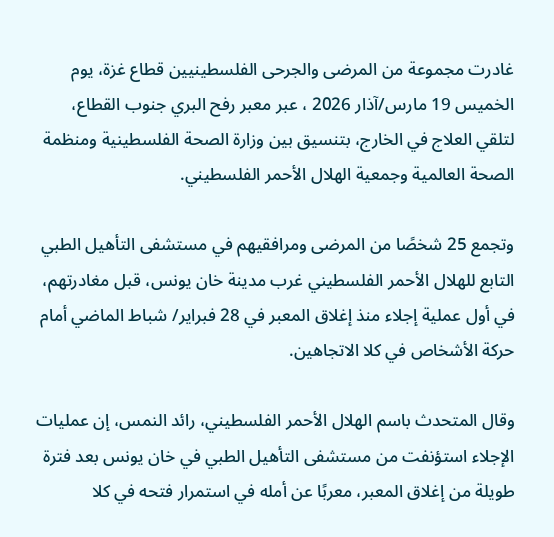غادرت مجموعة من المرضى والجرحى الفلسطينيين قطاع غزة، يوم الخميس 19 مارس/آذار 2026 ، عبر معبر رفح البري جنوب القطاع، لتلقي العلاج في الخارج، بتنسيق بين وزارة الصحة الفلسطينية ومنظمة الصحة العالمية وجمعية الهلال الأحمر الفلسطيني.

وتجمع 25 شخصًا من المرضى ومرافقيهم في مستشفى التأهيل الطبي التابع للهلال الأحمر الفلسطيني غرب مدينة خان يونس، قبل مغادرتهم، في أول عملية إجلاء منذ إغلاق المعبر في 28 فبراير/ شباط الماضي أمام حركة الأشخاص في كلا الاتجاهين.

وقال المتحدث باسم الهلال الأحمر الفلسطيني، رائد النمس، إن عمليات الإجلاء استؤنفت من مستشفى التأهيل الطبي في خان يونس بعد فترة طويلة من إغلاق المعبر، معربًا عن أمله في استمرار فتحه في كلا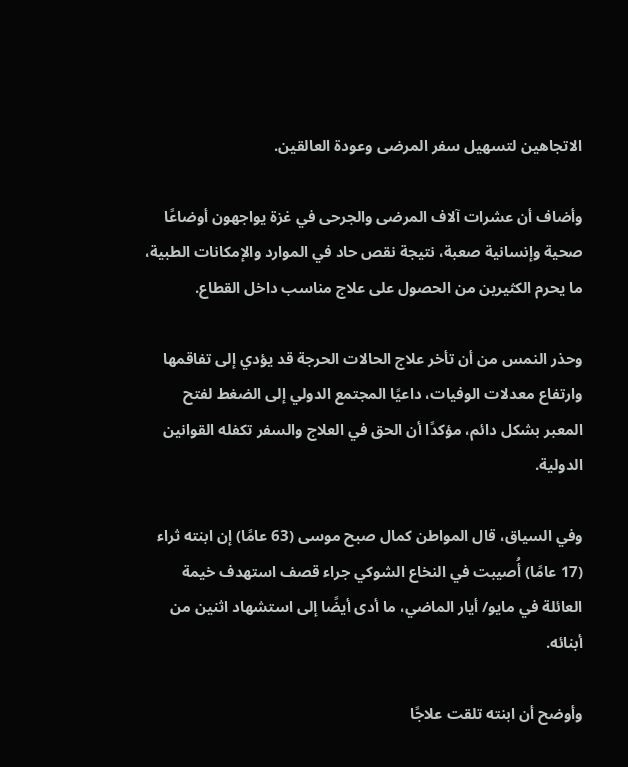الاتجاهين لتسهيل سفر المرضى وعودة العالقين.

وأضاف أن عشرات آلاف المرضى والجرحى في غزة يواجهون أوضاعًا صحية وإنسانية صعبة، نتيجة نقص حاد في الموارد والإمكانات الطبية، ما يحرم الكثيرين من الحصول على علاج مناسب داخل القطاع.

وحذر النمس من أن تأخر علاج الحالات الحرجة قد يؤدي إلى تفاقمها وارتفاع معدلات الوفيات، داعيًا المجتمع الدولي إلى الضغط لفتح المعبر بشكل دائم، مؤكدًا أن الحق في العلاج والسفر تكفله القوانين الدولية.

وفي السياق، قال المواطن كمال صبح موسى (63 عامًا) إن ابنته ثراء (17 عامًا) أُصيبت في النخاع الشوكي جراء قصف استهدف خيمة العائلة في مايو/ أيار الماضي، ما أدى أيضًا إلى استشهاد اثنين من أبنائه.

وأوضح أن ابنته تلقت علاجًا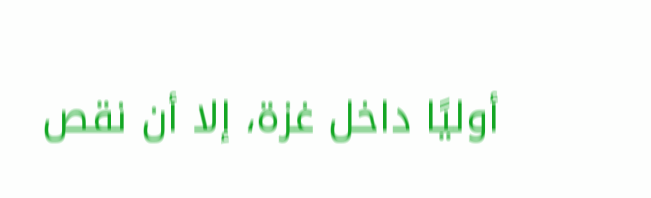أوليًا داخل غزة، إلا أن نقص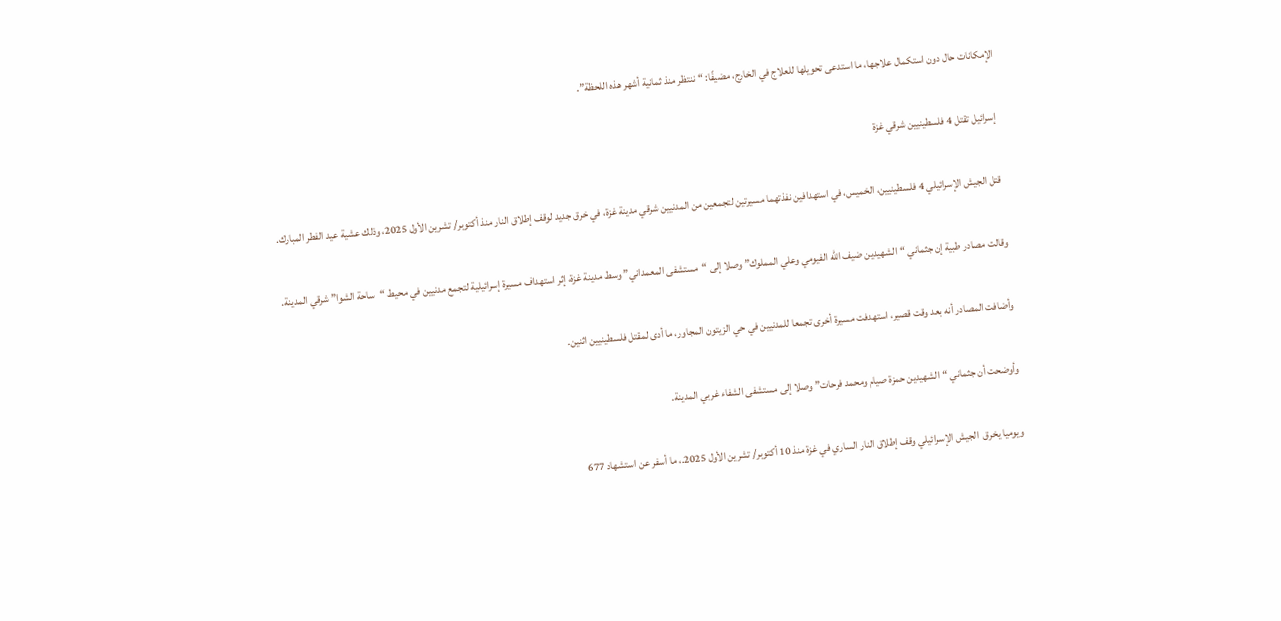الإمكانات حال دون استكمال علاجها، ما استدعى تحويلها للعلاج في الخارج، مضيفًا: “ننتظر منذ ثمانية أشهر هذه اللحظة”.

 إسرائيل تقتل 4 فلسطينيين شرقي غزة

 قتل الجيش الإسرائيلي 4 فلسطينيين، الخميس، في استهدافين نفذتهما مسيرتين لتجمعين من المدنيين شرقي مدينة غزة، في خرق جديد لوقف إطلاق النار منذ أكتوبر/ تشرين الأول 2025، وذلك عشية عيد الفطر المبارك.

وقالت مصادر طبية إن جثماني “الشهيدين ضيف الله الفيومي وعلي المملوك” وصلا إلى “مستشفى المعمداني” وسط مدينة غزة، إثر استهداف مسيرة إسرائيلية لتجمع مدنيين في محيط “ساحة الشوا” شرقي المدينة.

وأضافت المصادر أنه بعد وقت قصير، استهدفت مسيرة أخرى تجمعا للمدنيين في حي الزيتون المجاور، ما أدى لمقتل فلسطينيين اثنين.

وأوضحت أن جثماني “الشهيدين حمزة صيام ومحمد فرحات” وصلا إلى مستشفى الشفاء غربي المدينة.

ويوميا يخرق  الجيش الإسرائيلي وقف إطلاق النار الساري في غزة منذ 10 أكتوبر/ تشرين الأول 2025.، ما أسفر عن استشهاد 677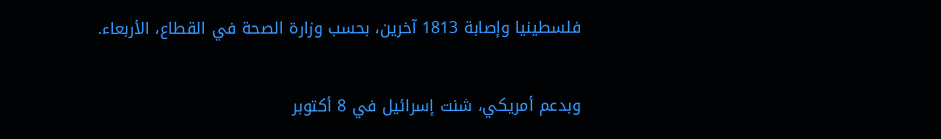فلسطينيا وإصابة 1813 آخرين، بحسب وزارة الصحة في القطاع، الأربعاء.

وبدعم أمريكي، شنت إسرائيل في 8 أكتوبر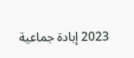2023 إبادة جماعية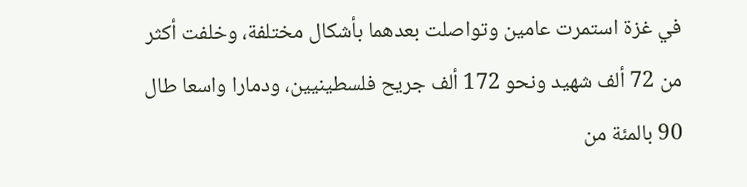في غزة استمرت عامين وتواصلت بعدهما بأشكال مختلفة، وخلفت أكثر من 72 ألف شهيد ونحو 172 ألف جريح فلسطينيين، ودمارا واسعا طال 90 بالمئة من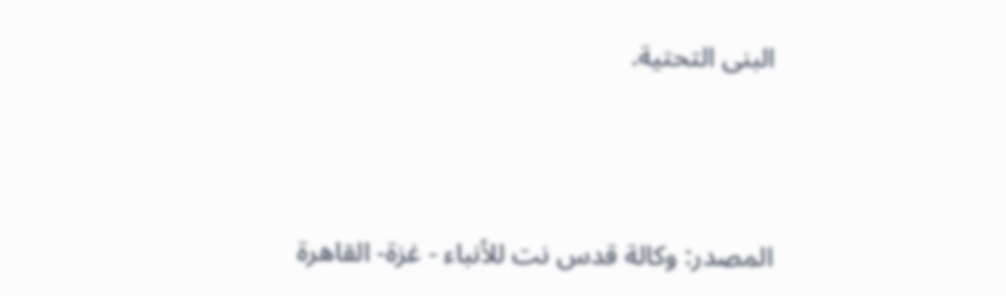البنى التحتية.



المصدر: وكالة قدس نت للأنباء - غزة- القاهرة